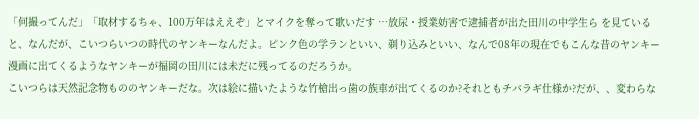「何撮ってんだ」「取材するちゃ、100万年はええぞ」とマイクを奪って歌いだす …放尿・授業妨害で逮捕者が出た田川の中学生ら を見ていると、なんだが、こいつらいつの時代のヤンキーなんだよ。ピンク色の学ランといい、剃り込みといい、なんで08年の現在でもこんな昔のヤンキー漫画に出てくるようなヤンキーが福岡の田川には未だに残ってるのだろうか。
こいつらは天然記念物もののヤンキーだな。次は絵に描いたような竹槍出っ歯の族車が出てくるのか?それともチバラギ仕様か?だが、、変わらな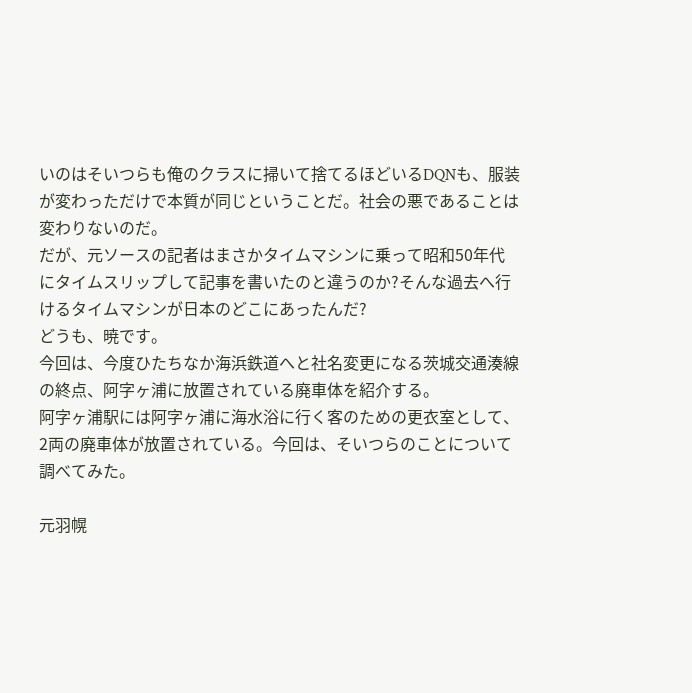いのはそいつらも俺のクラスに掃いて捨てるほどいるDQNも、服装が変わっただけで本質が同じということだ。社会の悪であることは変わりないのだ。
だが、元ソースの記者はまさかタイムマシンに乗って昭和50年代にタイムスリップして記事を書いたのと違うのか?そんな過去へ行けるタイムマシンが日本のどこにあったんだ?
どうも、暁です。
今回は、今度ひたちなか海浜鉄道へと社名変更になる茨城交通湊線の終点、阿字ヶ浦に放置されている廃車体を紹介する。
阿字ヶ浦駅には阿字ヶ浦に海水浴に行く客のための更衣室として、2両の廃車体が放置されている。今回は、そいつらのことについて調べてみた。

元羽幌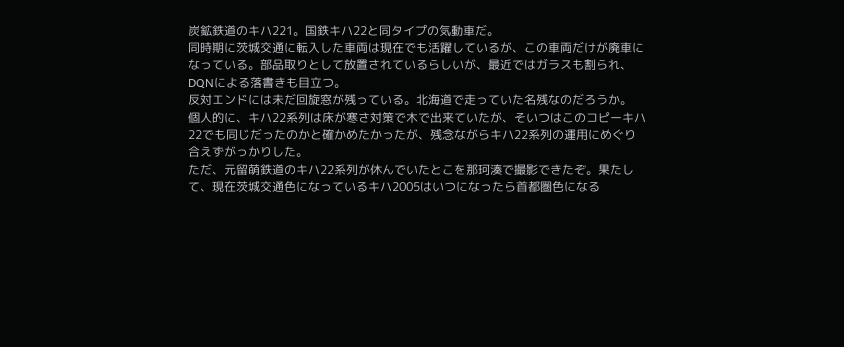炭鉱鉄道のキハ221。国鉄キハ22と同タイプの気動車だ。
同時期に茨城交通に転入した車両は現在でも活躍しているが、この車両だけが廃車になっている。部品取りとして放置されているらしいが、最近ではガラスも割られ、DQNによる落書きも目立つ。
反対エンドには未だ回旋窓が残っている。北海道で走っていた名残なのだろうか。
個人的に、キハ22系列は床が寒さ対策で木で出来ていたが、そいつはこのコピーキハ22でも同じだったのかと確かめたかったが、残念ながらキハ22系列の運用にめぐり合えずがっかりした。
ただ、元留萌鉄道のキハ22系列が休んでいたとこを那珂湊で撮影できたぞ。果たして、現在茨城交通色になっているキハ2005はいつになったら首都圏色になる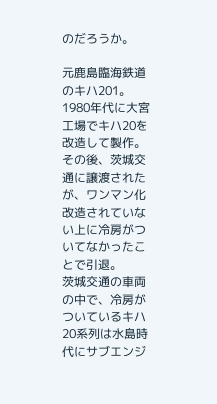のだろうか。

元鹿島臨海鉄道のキハ201。1980年代に大宮工場でキハ20を改造して製作。
その後、茨城交通に譲渡されたが、ワンマン化改造されていない上に冷房がついてなかったことで引退。
茨城交通の車両の中で、冷房がついているキハ20系列は水島時代にサブエンジ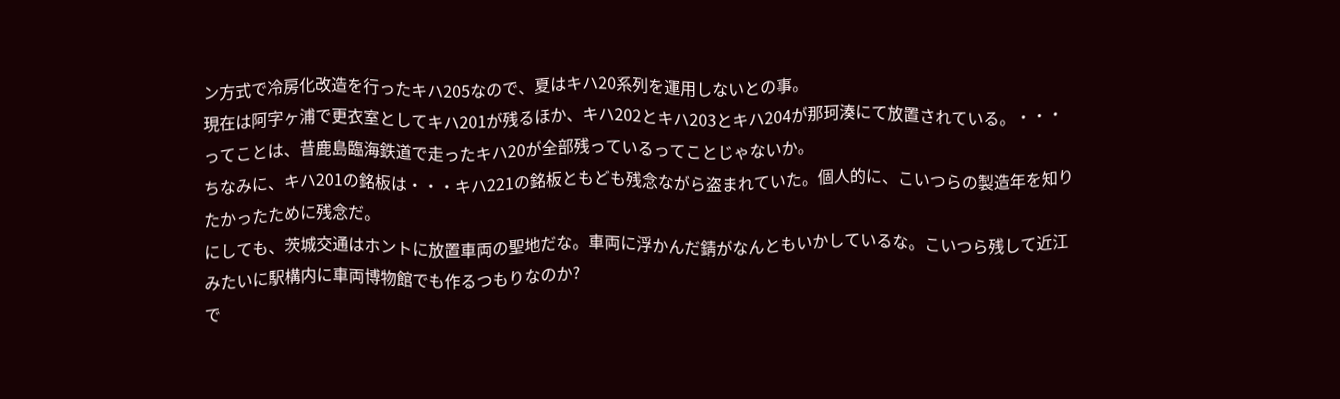ン方式で冷房化改造を行ったキハ205なので、夏はキハ20系列を運用しないとの事。
現在は阿字ヶ浦で更衣室としてキハ201が残るほか、キハ202とキハ203とキハ204が那珂湊にて放置されている。・・・ってことは、昔鹿島臨海鉄道で走ったキハ20が全部残っているってことじゃないか。
ちなみに、キハ201の銘板は・・・キハ221の銘板ともども残念ながら盗まれていた。個人的に、こいつらの製造年を知りたかったために残念だ。
にしても、茨城交通はホントに放置車両の聖地だな。車両に浮かんだ錆がなんともいかしているな。こいつら残して近江みたいに駅構内に車両博物館でも作るつもりなのか?
で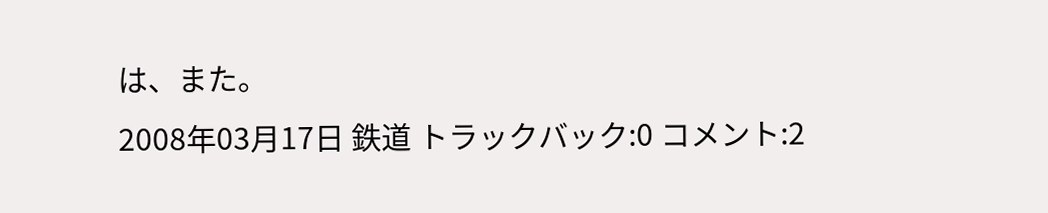は、また。
2008年03月17日 鉄道 トラックバック:0 コメント:2